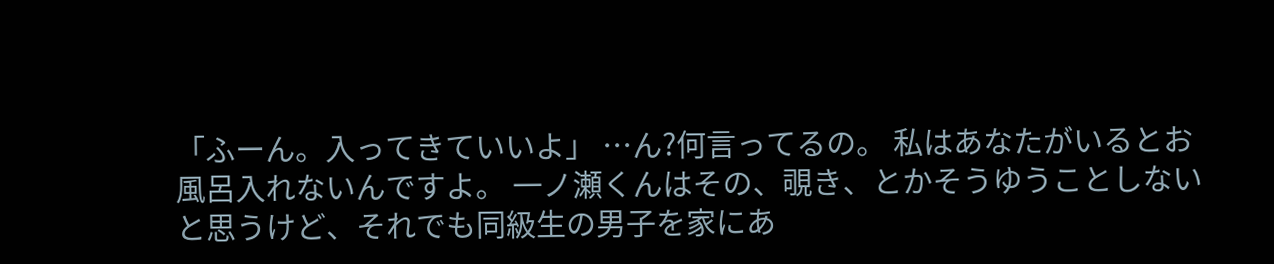「ふーん。入ってきていいよ」 …ん?何言ってるの。 私はあなたがいるとお風呂入れないんですよ。 一ノ瀬くんはその、覗き、とかそうゆうことしないと思うけど、それでも同級生の男子を家にあ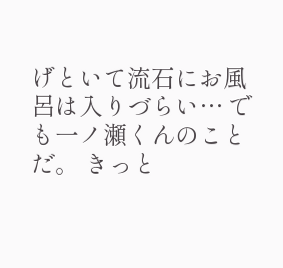げといて流石にお風呂は入りづらい… でも一ノ瀬くんのことだ。 きっと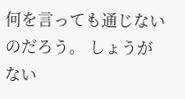何を言っても通じないのだろう。 しょうがない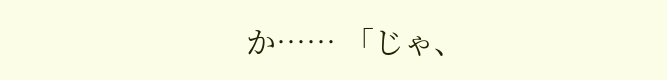か…… 「じゃ、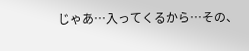じゃあ…入ってくるから…その、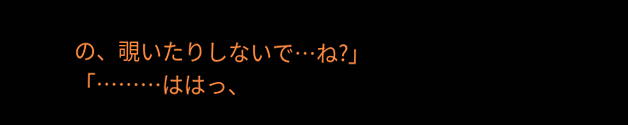の、覗いたりしないで…ね?」 「………ははっ、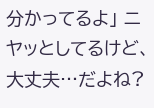分かってるよ」 ニヤッとしてるけど、大丈夫…だよね?